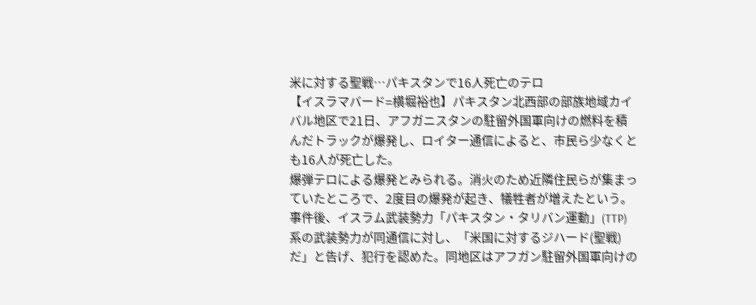米に対する聖戦…パキスタンで16人死亡のテロ
【イスラマバード=横堀裕也】パキスタン北西部の部族地域カイバル地区で21日、アフガニスタンの駐留外国軍向けの燃料を積んだトラックが爆発し、ロイター通信によると、市民ら少なくとも16人が死亡した。
爆弾テロによる爆発とみられる。消火のため近隣住民らが集まっていたところで、2度目の爆発が起き、犠牲者が増えたという。
事件後、イスラム武装勢力「パキスタン・タリバン運動」(TTP)系の武装勢力が同通信に対し、「米国に対するジハード(聖戦)だ」と告げ、犯行を認めた。同地区はアフガン駐留外国軍向けの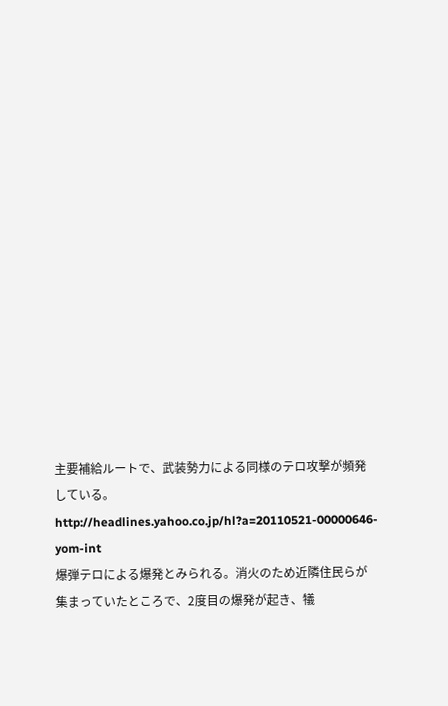主要補給ルートで、武装勢力による同様のテロ攻撃が頻発している。
http://headlines.yahoo.co.jp/hl?a=20110521-00000646-yom-int
爆弾テロによる爆発とみられる。消火のため近隣住民らが集まっていたところで、2度目の爆発が起き、犠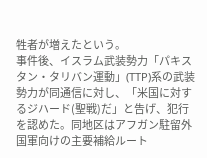牲者が増えたという。
事件後、イスラム武装勢力「パキスタン・タリバン運動」(TTP)系の武装勢力が同通信に対し、「米国に対するジハード(聖戦)だ」と告げ、犯行を認めた。同地区はアフガン駐留外国軍向けの主要補給ルート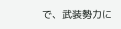で、武装勢力に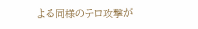よる同様のテロ攻撃が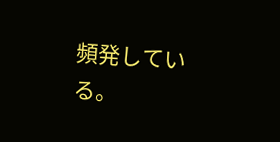頻発している。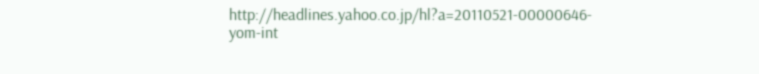http://headlines.yahoo.co.jp/hl?a=20110521-00000646-yom-int